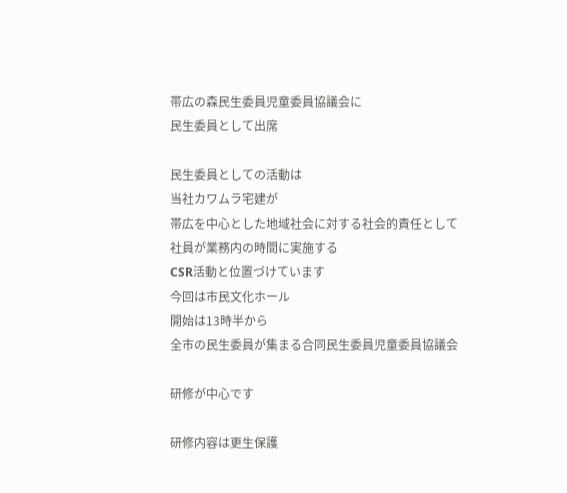帯広の森民生委員児童委員協議会に
民生委員として出席

民生委員としての活動は
当社カワムラ宅建が
帯広を中心とした地域社会に対する社会的責任として
社員が業務内の時間に実施する
CSR活動と位置づけています
今回は市民文化ホール
開始は13時半から
全市の民生委員が集まる合同民生委員児童委員協議会

研修が中心です

研修内容は更生保護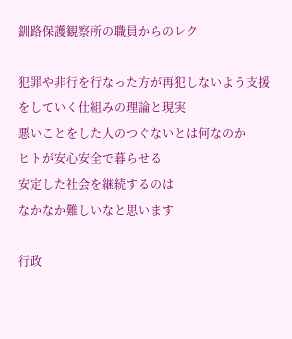釧路保護観察所の職員からのレク

犯罪や非行を行なった方が再犯しないよう支援をしていく仕組みの理論と現実
悪いことをした人のつぐないとは何なのか
ヒトが安心安全で暮らせる
安定した社会を継続するのは
なかなか難しいなと思います

行政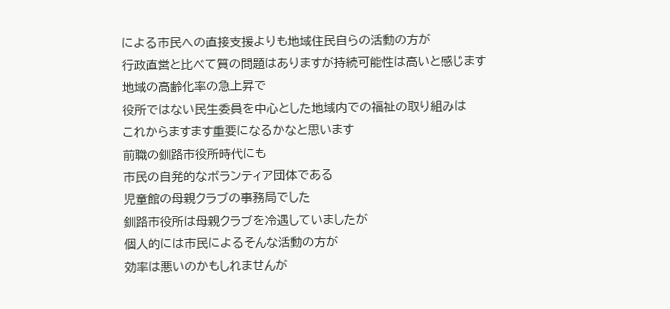による市民への直接支援よりも地域住民自らの活動の方が
行政直営と比べて質の問題はありますが持続可能性は高いと感じます
地域の高齢化率の急上昇で
役所ではない民生委員を中心とした地域内での福祉の取り組みは
これからますます重要になるかなと思います
前職の釧路市役所時代にも
市民の自発的なボランティア団体である
児童館の母親クラブの事務局でした
釧路市役所は母親クラブを冷遇していましたが
個人的には市民によるそんな活動の方が
効率は悪いのかもしれませんが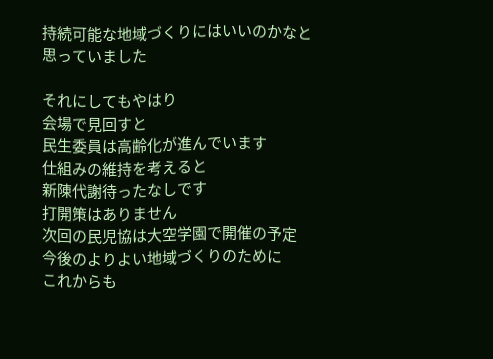持続可能な地域づくりにはいいのかなと思っていました

それにしてもやはり
会場で見回すと
民生委員は高齢化が進んでいます
仕組みの維持を考えると
新陳代謝待ったなしです
打開策はありません
次回の民児協は大空学園で開催の予定
今後のよりよい地域づくりのために
これからも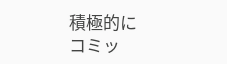積極的に
コミッ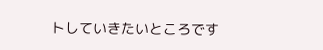トしていきたいところです